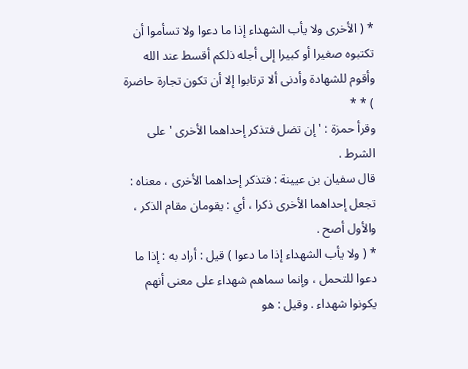* ( الأخرى ولا يأب الشهداء إذا ما دعوا ولا تسأموا أن تكتبوه صغيرا أو كبيرا إلى أجله ذلكم أقسط عند الله وأقوم للشهادة وأدنى ألا ترتابوا إلا أن تكون تجارة حاضرة ) * *
وقرأ حمزة : ' إن تضل فتذكر إحداهما الأخرى ' على الشرط .
قال سفيان بن عيينة : فتذكر إحداهما الأخرى ، معناه : تجعل إحداهما الأخرى ذكرا ، أي : يقومان مقام الذكر ، والأول أصح .
* ( ولا يأب الشهداء إذا ما دعوا ) قيل : أراد به : إذا ما دعوا للتحمل ، وإنما سماهم شهداء على معنى أنهم يكونوا شهداء . وقيل : هو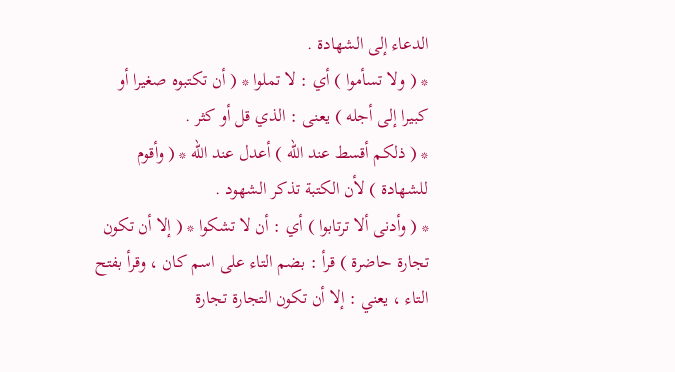الدعاء إلى الشهادة .
* ( ولا تسأموا ) أي : لا تملوا * ( أن تكتبوه صغيرا أو كبيرا إلى أجله ) يعنى : الذي قل أو كثر .
* ( ذلكم أقسط عند الله ) أعدل عند الله * ( وأقوم للشهادة ) لأن الكتبة تذكر الشهود .
* ( وأدنى ألا ترتابوا ) أي : أن لا تشكوا * ( إلا أن تكون تجارة حاضرة ) قرأ : بضم التاء على اسم كان ، وقرأ بفتح التاء ، يعني : إلا أن تكون التجارة تجارة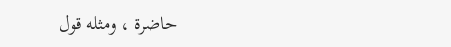حاضرة ، ومثله قول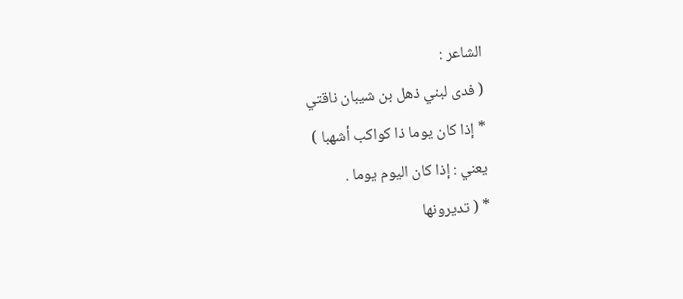الشاعر :
( فدى لبني ذهل بن شيبان ناقتي
* إذا كان يوما ذا كواكب أشهبا )
يعني : إذا كان اليوم يوما .
* ( تديرونها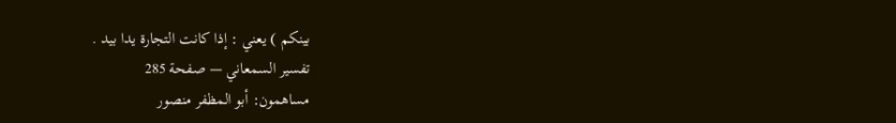بينكم ) يعني : إذا كانت التجارة يدا بيد .
تفسير السمعاني — صفحة 285
مساهمون: أبو المظفر منصور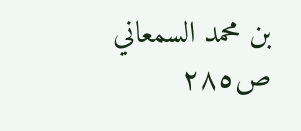بن محمد السمعاني
ص٢٨٥